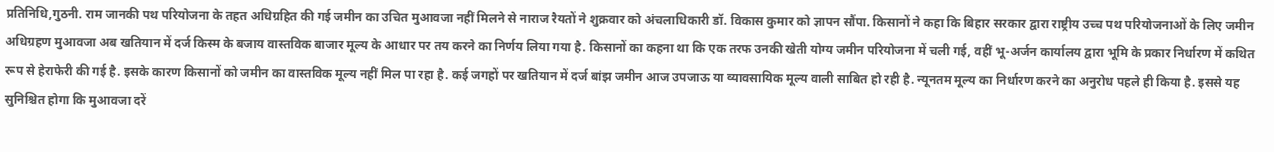प्रतिनिधि,गुठनी. राम जानकी पथ परियोजना के तहत अधिग्रहित की गई जमीन का उचित मुआवजा नहीं मिलने से नाराज रैयतों ने शुक्रवार को अंचलाधिकारी डॉ. विकास कुमार को ज्ञापन सौंपा. किसानों ने कहा कि बिहार सरकार द्वारा राष्ट्रीय उच्च पथ परियोजनाओं के लिए जमीन अधिग्रहण मुआवजा अब खतियान में दर्ज किस्म के बजाय वास्तविक बाजार मूल्य के आधार पर तय करने का निर्णय लिया गया है. किसानों का कहना था कि एक तरफ उनकी खेती योग्य जमीन परियोजना में चली गई, वहीं भू-अर्जन कार्यालय द्वारा भूमि के प्रकार निर्धारण में कथित रूप से हेराफेरी की गई है. इसके कारण किसानों को जमीन का वास्तविक मूल्य नहीं मिल पा रहा है. कई जगहों पर खतियान में दर्ज बांझ जमीन आज उपजाऊ या व्यावसायिक मूल्य वाली साबित हो रही है. न्यूनतम मूल्य का निर्धारण करने का अनुरोध पहले ही किया है. इससे यह सुनिश्चित होगा कि मुआवजा दरें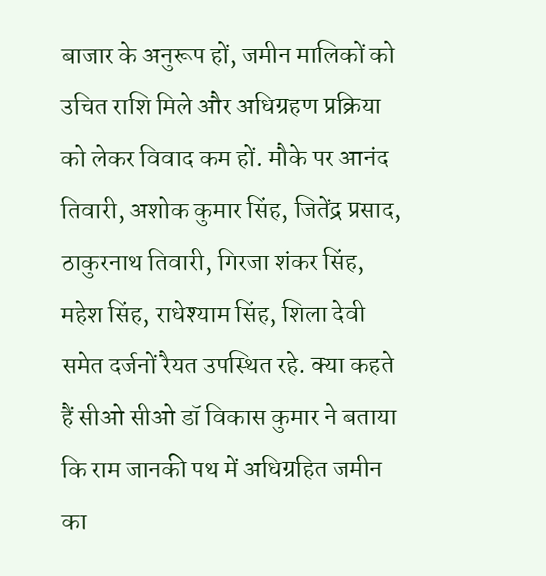बाजार के अनुरूप हों, जमीन मालिकों को उचित राशि मिले और अधिग्रहण प्रक्रिया को लेकर विवाद कम हों. मौके पर आनंद तिवारी, अशोक कुमार सिंह, जितेंद्र प्रसाद, ठाकुरनाथ तिवारी, गिरजा शंकर सिंह, महेश सिंह, राधेश्याम सिंह, शिला देवी समेत दर्जनों रैयत उपस्थित रहे. क्या कहते हैं सीओ सीओ डॉ विकास कुमार ने बताया कि राम जानकी पथ में अधिग्रहित जमीन का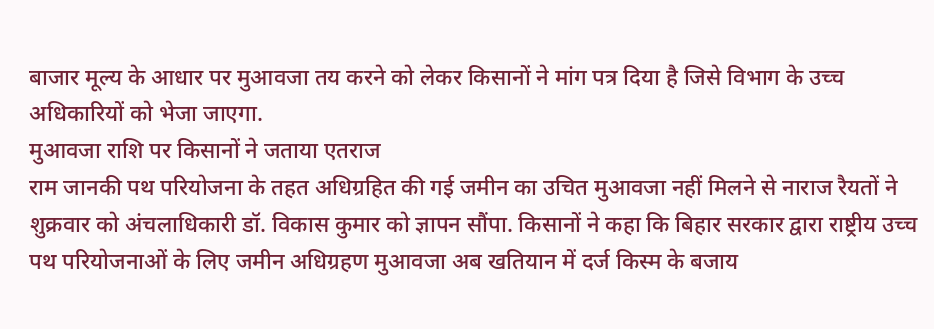बाजार मूल्य के आधार पर मुआवजा तय करने को लेकर किसानों ने मांग पत्र दिया है जिसे विभाग के उच्च अधिकारियों को भेजा जाएगा.
मुआवजा राशि पर किसानों ने जताया एतराज
राम जानकी पथ परियोजना के तहत अधिग्रहित की गई जमीन का उचित मुआवजा नहीं मिलने से नाराज रैयतों ने शुक्रवार को अंचलाधिकारी डॉ. विकास कुमार को ज्ञापन सौंपा. किसानों ने कहा कि बिहार सरकार द्वारा राष्ट्रीय उच्च पथ परियोजनाओं के लिए जमीन अधिग्रहण मुआवजा अब खतियान में दर्ज किस्म के बजाय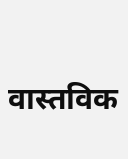वास्तविक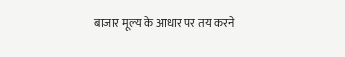बाजार मूल्य के आधार पर तय करने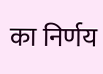का निर्णय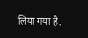लिया गया है.